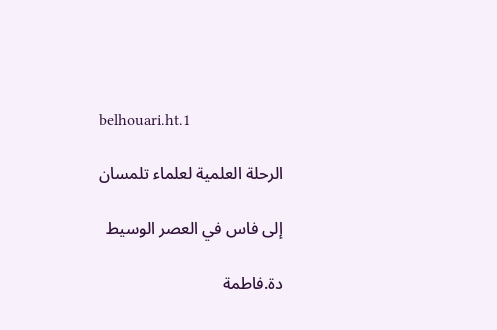belhouari.ht.1

الرحلة العلمية لعلماء تلمسان

إلى فاس في العصر الوسيط

دة.فاطمة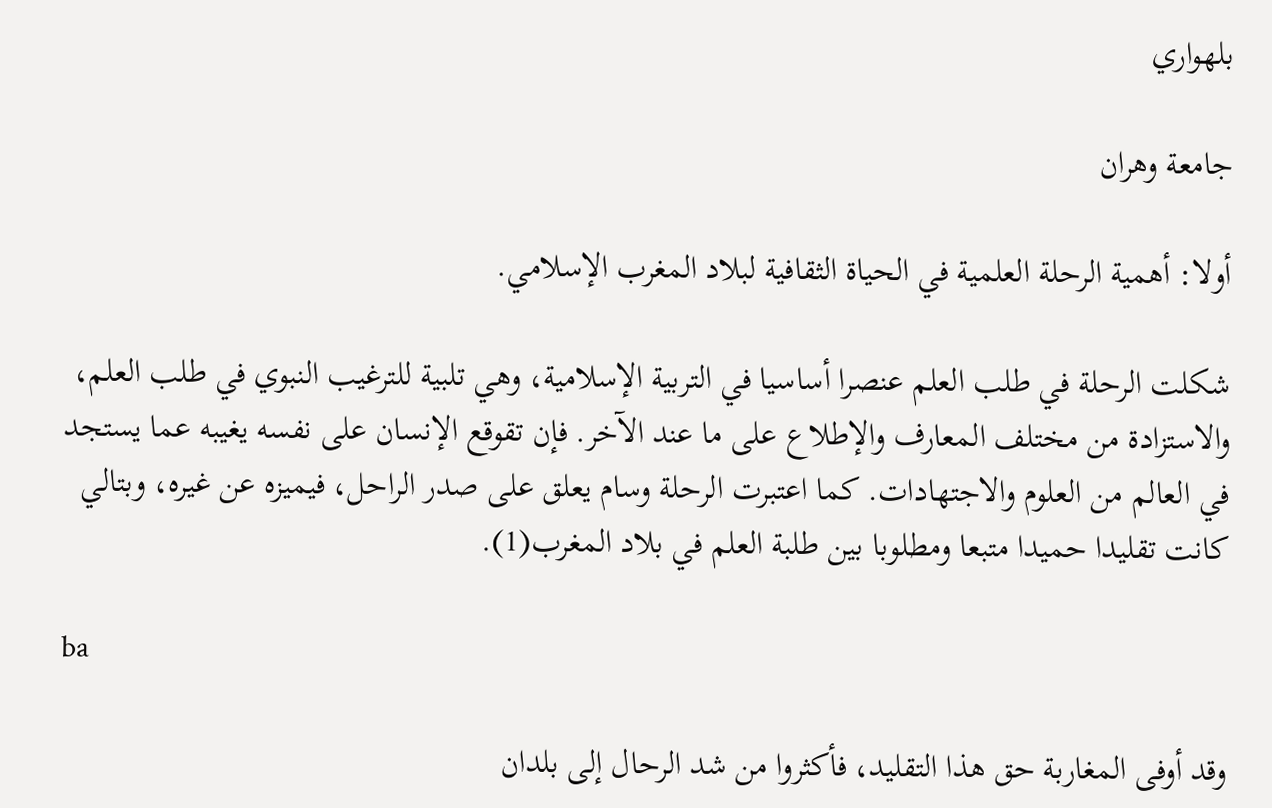بلهواري

جامعة وهران

أولا: أهمية الرحلة العلمية في الحياة الثقافية لبلاد المغرب الإسلامي.

شكلت الرحلة في طلب العلم عنصرا أساسيا في التربية الإسلامية، وهي تلبية للترغيب النبوي في طلب العلم، والاستزادة من مختلف المعارف والإطلاع على ما عند الآخر. فإن تقوقع الإنسان على نفسه يغيبه عما يستجد في العالم من العلوم والاجتهادات. كما اعتبرت الرحلة وسام يعلق على صدر الراحل، فيميزه عن غيره، وبتالي كانت تقليدا حميدا متبعا ومطلوبا بين طلبة العلم في بلاد المغرب(1).

ba

وقد أوفى المغاربة حق هذا التقليد، فأكثروا من شد الرحال إلى بلدان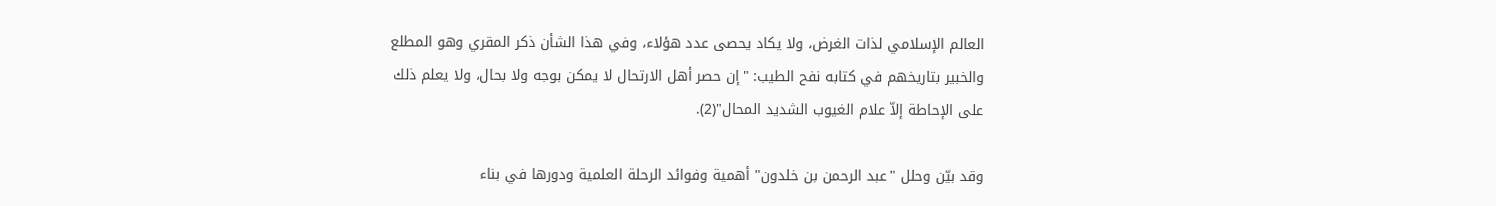العالم الإسلامي لذات الغرض، ولا يكاد يحصى عدد هؤلاء، وفي هذا الشأن ذكر المقري وهو المطلع والخبير بتاريخهم في كتابه نفح الطيب: "إن حصر أهل الارتحال لا يمكن بوجه ولا بحال، ولا يعلم ذلك على الإحاطة إلاّ علام الغيوب الشديد المحال"(2).

وقد بيّن وحلل "عبد الرحمن بن خلدون" أهمية وفوائد الرحلة العلمية ودورها في بناء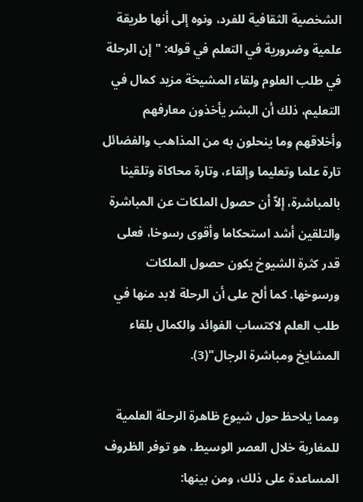الشخصية الثقافية للفرد، ونوه إلى أنها طريقة علمية وضرورية في التعلم في قوله: " إن الرحلة في طلب العلوم ولقاء المشيخة مزيد كمال في التعليم، ذلك أن البشر يأخذون معارفهم وأخلاقهم وما ينحلون به من المذاهب والفضائل تارة علما وتعليما وإلقاء، وتارة محاكاة وتلقينا بالمباشرة، إلاّ أن حصول الملكات عن المباشرة والتلقين أشد استحكاما وأقوى رسوخا، فعلى قدر كثرة الشيوخ يكون حصول الملكات ورسوخها. كما ألح على أن الرحلة لابد منها في طلب العلم لاكتساب الفوائد والكمال بلقاء المشايخ ومباشرة الرجال"(3).

ومما يلاحظ حول شيوع ظاهرة الرحلة العلمية للمغاربة خلال العصر الوسيط، هو توفر الظروف المساعدة على ذلك، ومن بينها: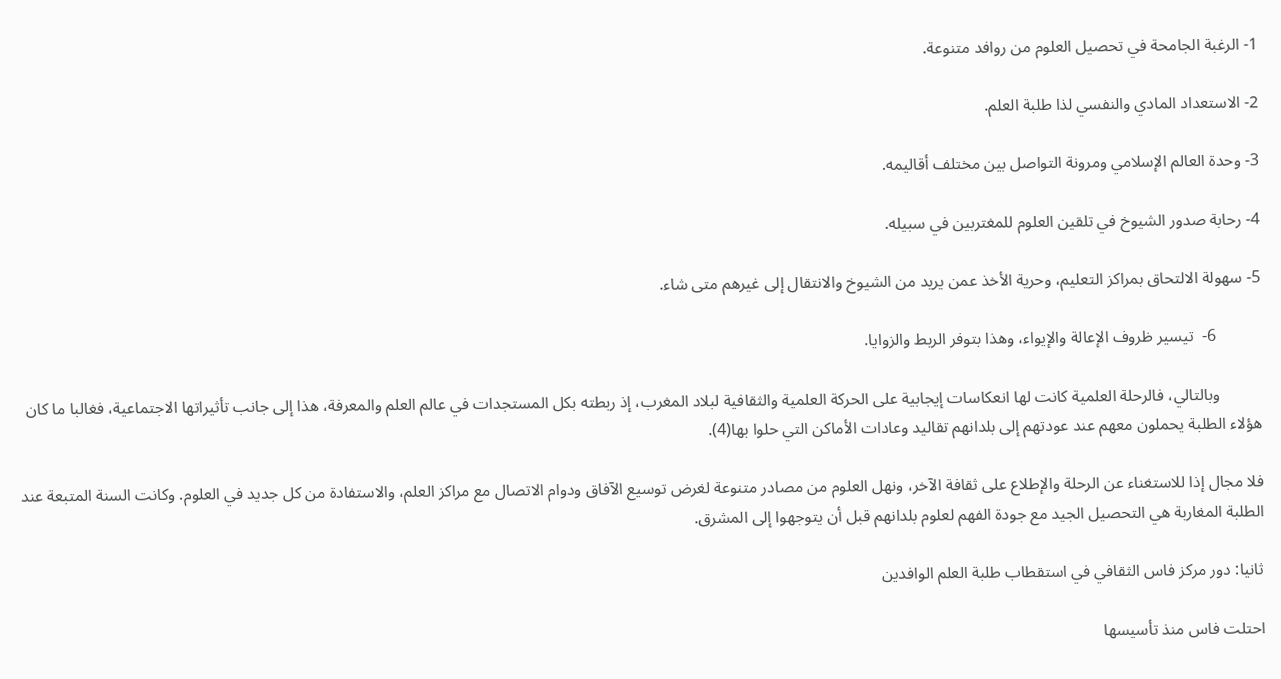1- الرغبة الجامحة في تحصيل العلوم من روافد متنوعة.

2- الاستعداد المادي والنفسي لذا طلبة العلم.

3- وحدة العالم الإسلامي ومرونة التواصل بين مختلف أقاليمه.

4- رحابة صدور الشيوخ في تلقين العلوم للمغتربين في سبيله.

5- سهولة الالتحاق بمراكز التعليم، وحرية الأخذ عمن يريد من الشيوخ والانتقال إلى غيرهم متى شاء.

           6-  تيسير ظروف الإعالة والإيواء، وهذا بتوفر الربط والزوايا.

          وبالتالي، فالرحلة العلمية كانت لها انعكاسات إيجابية على الحركة العلمية والثقافية لبلاد المغرب، إذ ربطته بكل المستجدات في عالم العلم والمعرفة، هذا إلى جانب تأثيراتها الاجتماعية، فغالبا ما كان هؤلاء الطلبة يحملون معهم عند عودتهم إلى بلدانهم تقاليد وعادات الأماكن التي حلوا بها(4).

فلا مجال إذا للاستغناء عن الرحلة والإطلاع على ثقافة الآخر، ونهل العلوم من مصادر متنوعة لغرض توسيع الآفاق ودوام الاتصال مع مراكز العلم، والاستفادة من كل جديد في العلوم. وكانت السنة المتبعة عند الطلبة المغاربة هي التحصيل الجيد مع جودة الفهم لعلوم بلدانهم قبل أن يتوجهوا إلى المشرق.

ثانيا: دور مركز فاس الثقافي في استقطاب طلبة العلم الوافدين

احتلت فاس منذ تأسيسها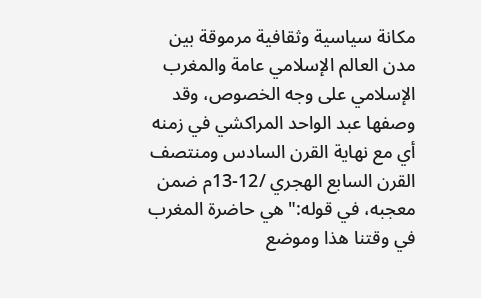مكانة سياسية وثقافية مرموقة بين مدن العالم الإسلامي عامة والمغرب الإسلامي على وجه الخصوص، وقد وصفها عبد الواحد المراكشي في زمنه أي مع نهاية القرن السادس ومنتصف القرن السابع الهجري /12-13م ضمن معجبه، في قوله:" هي حاضرة المغرب في وقتنا هذا وموضع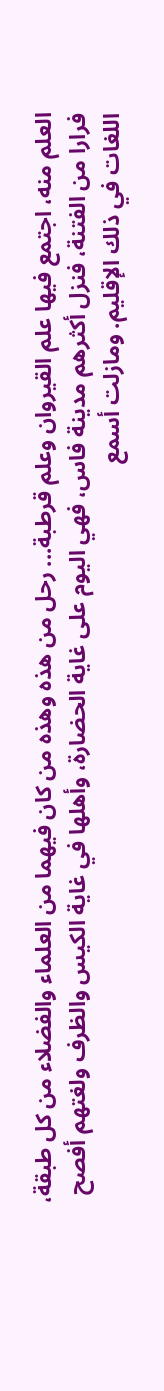العلم منه، اجتمع فيها علم القيروان وعلم قرطبة... رحل من هذه وهذه من كان فيهما من العلماء والفضلاء من كل طبقة، فرارا من الفتنة، فنزل أكثرهم مدينة فاس، فهي اليوم على غاية الحضارة، وأهلها في غاية الكيس والظرف ولغتهم أفصح اللغات في ذلك الإقليم. ومازلت أسمع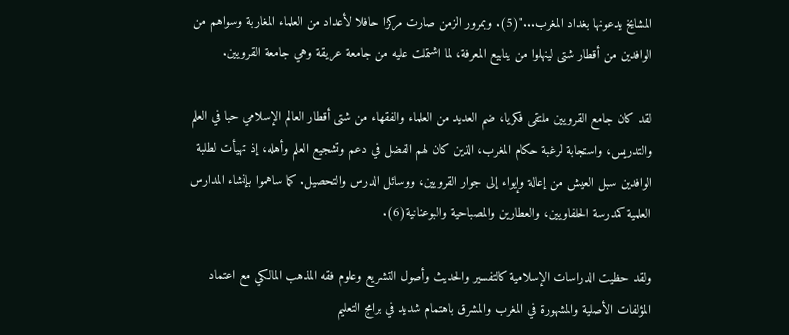المشايخ يدعونها بغداد المغرب..."(5). وبمرور الزمن صارت مركزا حافلا لأعداد من العلماء المغاربة وسواهم من الوافدين من أقطار شتى لينهلوا من ينابيع المعرفة، لما اشتملت عليه من جامعة عريقة وهي جامعة القرويين.

لقد كان جامع القرويين ملتقى فكريا، ضم العديد من العلماء والفقهاء من شتى أقطار العالم الإسلامي حبا في العلم والتدريس، واستجابة لرغبة حكام المغرب، الذين كان لهم الفضل في دعم وتشجيع العلم وأهله، إذ تهيأت لطلبة الوافدين سبل العيش من إعالة وإيواء إلى جوار القرويين، ووسائل الدرس والتحصيل. كما ساهموا بإنشاء المدارس العلمية كمدرسة الحلفاويين، والعطارين والمصباحية والبوعنانية(6).

ولقد حظيت الدراسات الإسلامية كالتفسير والحديث وأصول التشريع وعلوم فقه المذهب المالكي مع اعتماد المؤلفات الأصلية والمشهورة في المغرب والمشرق باهتمام شديد في برامج التعليم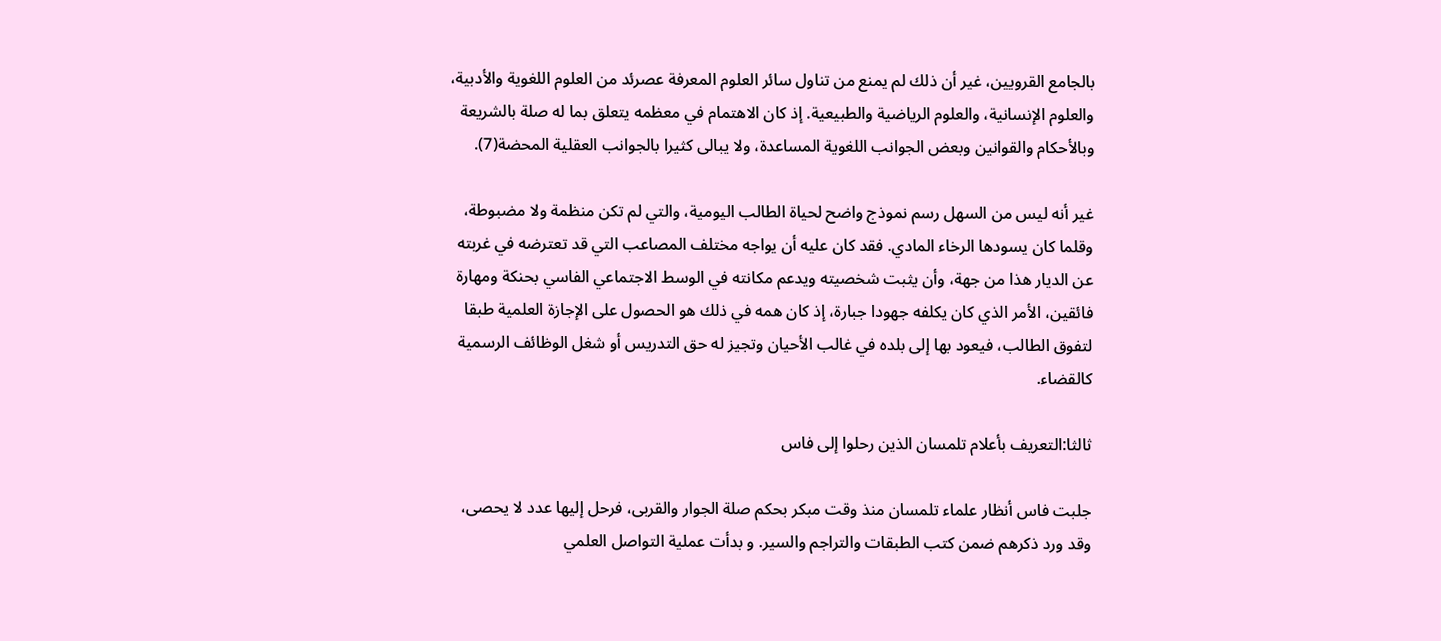بالجامع القرويين، غير أن ذلك لم يمنع من تناول سائر العلوم المعرفة عصرئد من العلوم اللغوية والأدبية، والعلوم الإنسانية، والعلوم الرياضية والطبيعية. إذ كان الاهتمام في معظمه يتعلق بما له صلة بالشريعة وبالأحكام والقوانين وبعض الجوانب اللغوية المساعدة، ولا يبالى كثيرا بالجوانب العقلية المحضة(7).

غير أنه ليس من السهل رسم نموذج واضح لحياة الطالب اليومية، والتي لم تكن منظمة ولا مضبوطة، وقلما كان يسودها الرخاء المادي. فقد كان عليه أن يواجه مختلف المصاعب التي قد تعترضه في غربته عن الديار هذا من جهة، وأن يثبت شخصيته ويدعم مكانته في الوسط الاجتماعي الفاسي بحنكة ومهارة فائقين، الأمر الذي كان يكلفه جهودا جبارة، إذ كان همه في ذلك هو الحصول على الإجازة العلمية طبقا لتفوق الطالب، فيعود بها إلى بلده في غالب الأحيان وتجيز له حق التدريس أو شغل الوظائف الرسمية كالقضاء.

ثالثا:التعريف بأعلام تلمسان الذين رحلوا إلى فاس

جلبت فاس أنظار علماء تلمسان منذ وقت مبكر بحكم صلة الجوار والقربى، فرحل إليها عدد لا يحصى، وقد ورد ذكرهم ضمن كتب الطبقات والتراجم والسير. و بدأت عملية التواصل العلمي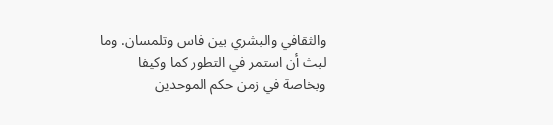والثقافي والبشري بين فاس وتلمسان. وما لبث أن استمر في التطور كما وكيفا وبخاصة في زمن حكم الموحدين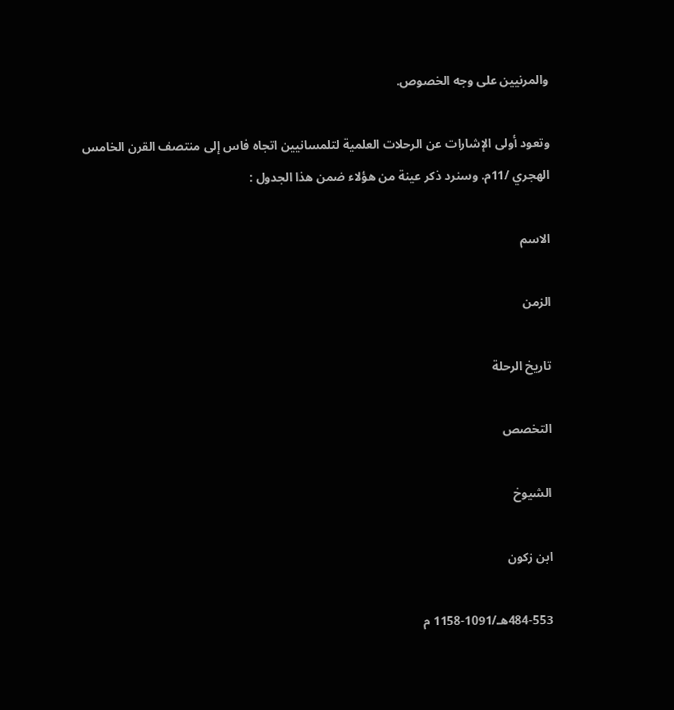والمرنيين على وجه الخصوص.

وتعود أولى الإشارات عن الرحلات العلمية لتلمسانيين اتجاه فاس إلى منتصف القرن الخامس الهجري /11م. وسنرد ذكر عينة من هؤلاء ضمن هذا الجدول :

الاسم

الزمن

تاريخ الرحلة

التخصص

الشيوخ

ابن زكون

484-553هـ/1091-1158 م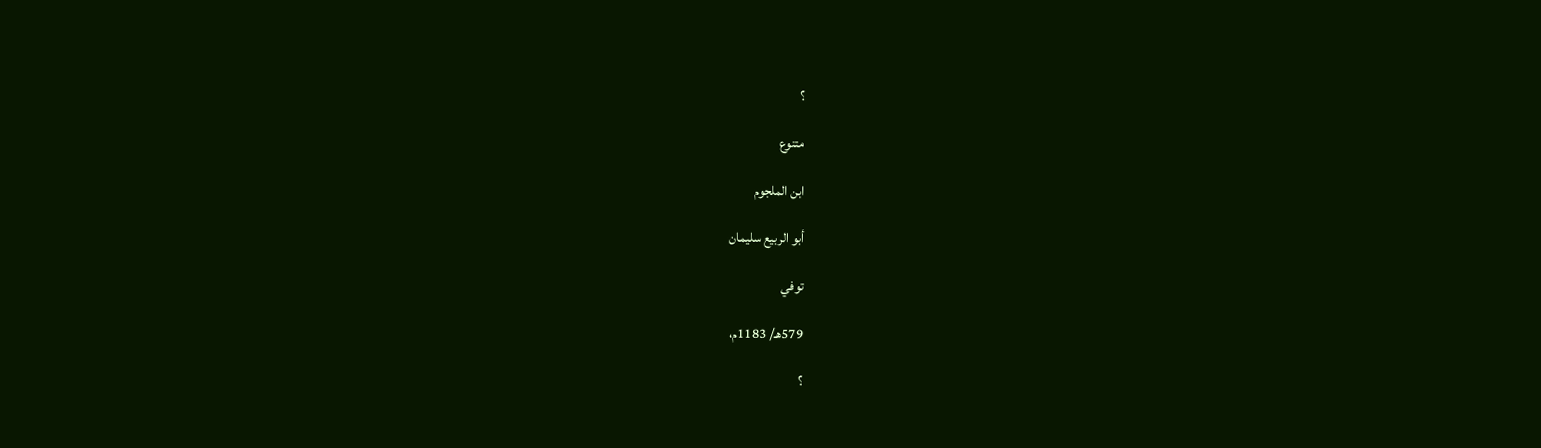؟

متنوع

ابن الملجوم

أبو الربيع سليمان

توفي

579هـ/ 1183م،

؟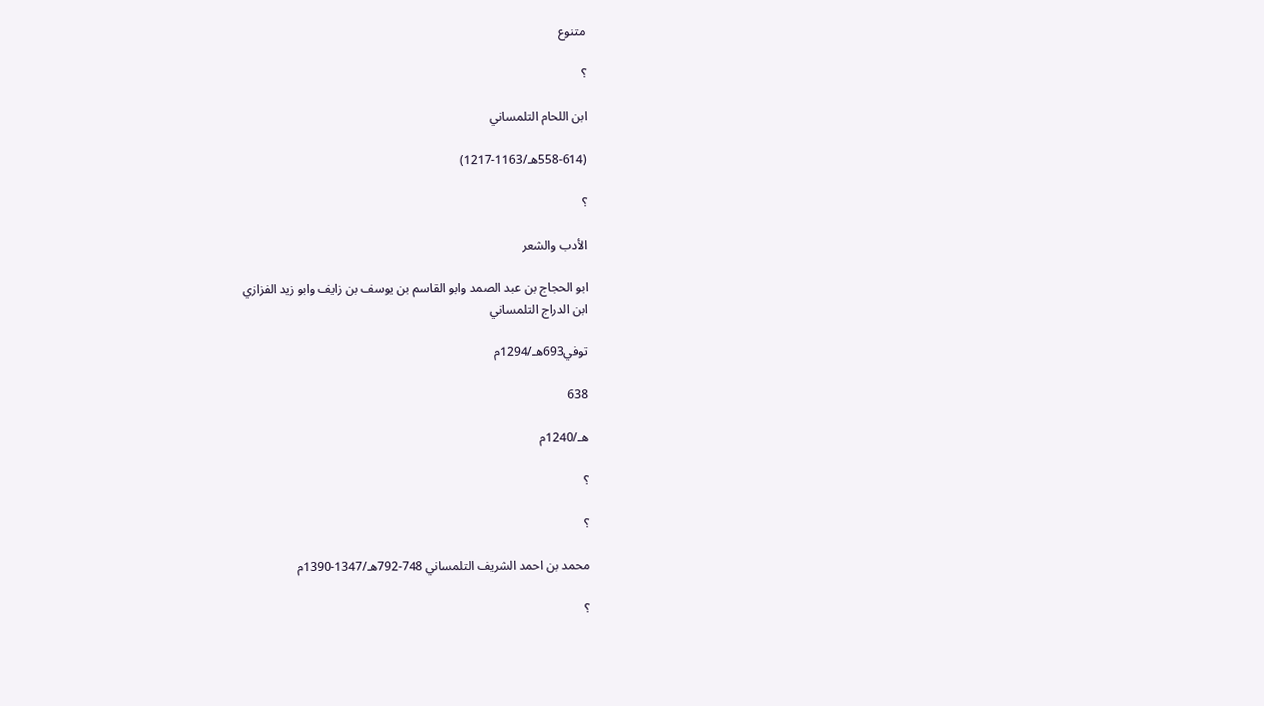متنوع

؟

ابن اللحام التلمساني

(558-614هـ/1163-1217)

؟

الأدب والشعر

ابو الحجاج بن عبد الصمد وابو القاسم بن يوسف بن زايف وابو زيد الفزازي
ابن الدراج التلمساني

توفي693هـ/1294م

638

هـ/1240م

؟

؟

محمد بن احمد الشريف التلمساني 748-792هـ/1347-1390م

؟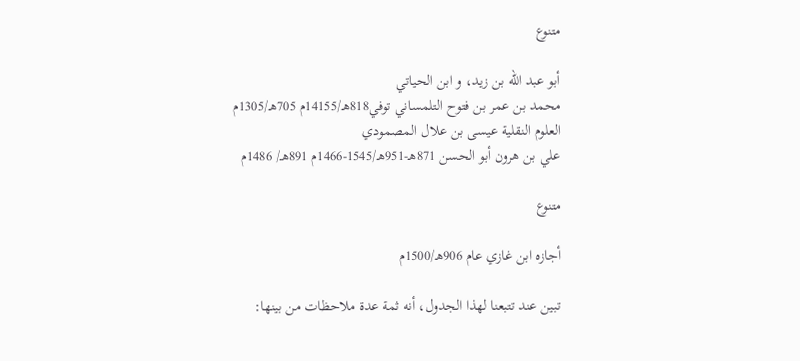متنوع

أبو عبد الله بن زيد، و ابن الحياتي
محمد بن عمر بن فتوح التلمساني توفي818هـ/14155م 705هـ/1305م العلوم النقلية عيسى بن علال المصمودي
علي بن هرون أبو الحسن 871هـ-951هـ/1545-1466م 891هـ/ 1486م

متنوع

أجازه ابن غازي عام 906هـ/1500م

تبين عند تتبعنا لهذا الجدول، أنه ثمة عدة ملاحظات من بينها: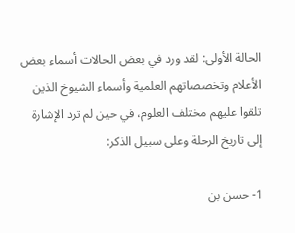الحالة الأولى: لقد ورد في بعض الحالات أسماء بعض الأعلام وتخصصاتهم العلمية وأسماء الشيوخ الذين تلقوا عليهم مختلف العلوم، في حين لم ترد الإشارة إلى تاريخ الرحلة وعلى سبيل الذكر:

1- حسن بن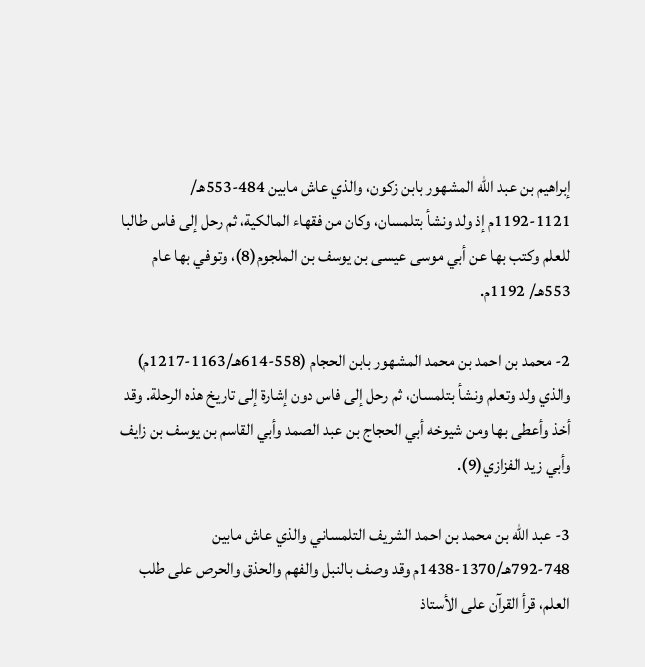إبراهيم بن عبد الله المشهور بابن زكون، والذي عاش مابين 484-553هـ/ 1121-1192م إذ ولد ونشأ بتلمسان، وكان من فقهاء المالكية، ثم رحل إلى فاس طالبا للعلم وكتب بها عن أبي موسى عيسى بن يوسف بن الملجوم(8)، وتوفي بها عام 553هـ/ 1192م.

2- محمد بن احمد بن محمد المشهور بابن الحجام (558-614هـ/1163-1217م) والذي ولد وتعلم ونشأ بتلمسان، ثم رحل إلى فاس دون إشارة إلى تاريخ هذه الرحلة. وقد أخذ وأعطى بها ومن شيوخه أبي الحجاج بن عبد الصمد وأبي القاسم بن يوسف بن زايف وأبي زيد الفزازي(9).

3- عبد الله بن محمد بن احمد الشريف التلمساني والذي عاش مابين 748-792هـ/1370-1438م وقد وصف بالنبل والفهم والحذق والحرص على طلب العلم، قرأ القرآن على الأستاذ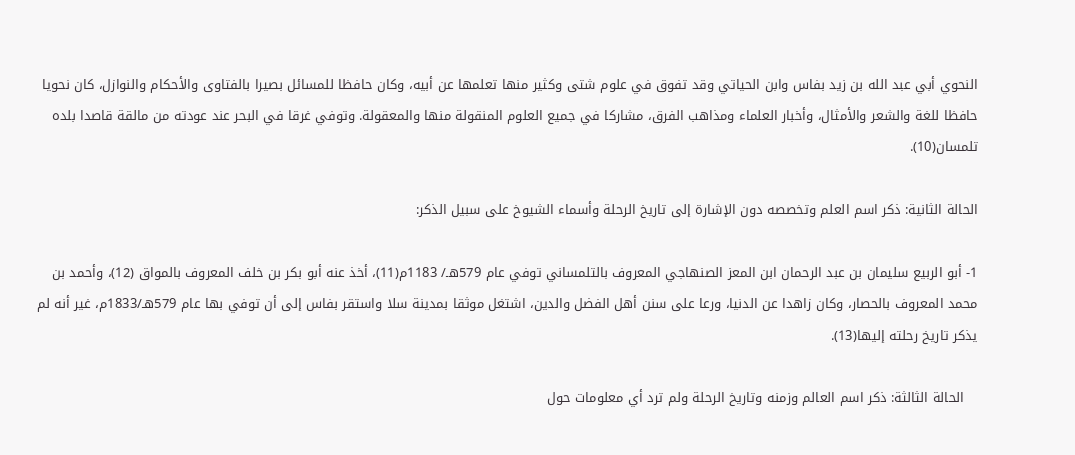النحوي أبي عبد الله بن زيد بفاس وابن الحياتي وقد تفوق في علوم شتى وكثير منها تعلمها عن أبيه، وكان حافظا للمسائل بصيرا بالفتاوى والأحكام والنوازل، كان نحويا حافظا للغة والشعر والأمثال، وأخبار العلماء ومذاهب الفرق، مشاركا في جميع العلوم المنقولة منها والمعقولة. وتوفي غرقا في البحر عند عودته من مالقة قاصدا بلده تلمسان(10).

الحالة الثانية: ذكر اسم العلم وتخصصه دون الإشارة إلى تاريخ الرحلة وأسماء الشيوخ على سبيل الذكر:

1- أبو الربيع سليمان بن عبد الرحمان ابن المعز الصنهاجي المعروف بالتلمساني توفي عام 579هـ/ 1183م(11)، أخذ عنه أبو بكر بن خلف المعروف بالمواق (12)، وأحمد بن محمد المعروف بالحصار، وكان زاهدا عن الدنيا، ورعا على سنن أهل الفضل والدين، اشتغل موثقا بمدينة سلا واستقر بفاس إلى أن توفي بها عام 579هـ/1833م، غير أنه لم يذكر تاريخ رحلته إليها(13).

   الحالة الثالثة: ذكر اسم العالم وزمنه وتاريخ الرحلة ولم ترد أي معلومات حول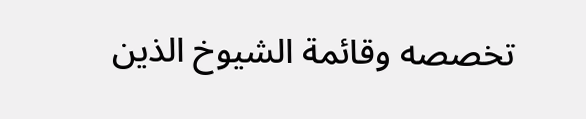تخصصه وقائمة الشيوخ الذين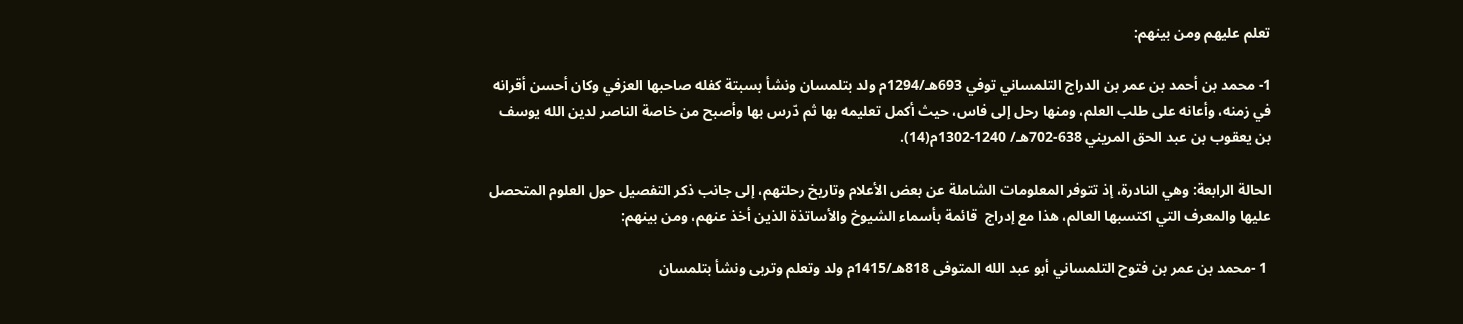تعلم عليهم ومن بينهم:

1- محمد بن أحمد بن عمر بن الدراج التلمساني توفي 693هـ/1294م ولد بتلمسان ونشأ بسبتة كفله صاحبها العزفي وكان أحسن أقرانه في زمنه، وأعانه على طلب العلم، ومنها رحل إلى فاس، حيث أكمل تعليمه بها ثم دّرس بها وأصبح من خاصة الناصر لدين الله يوسف بن يعقوب بن عبد الحق المريني 638-702هـ/ 1240-1302م(14).

الحالة الرابعة: وهي النادرة، إذ تتوفر المعلومات الشاملة عن بعض الأعلام وتاريخ رحلتهم، إلى جانب ذكر التفصيل حول العلوم المتحصل عليها والمعرف التي اكتسبها العالم، هذا مع إدراج  قائمة بأسماء الشيوخ والأساتذة الذين أخذ عنهم، ومن بينهم:

 1 -محمد بن عمر بن فتوح التلمساني أبو عبد الله المتوفى 818هـ/1415م ولد وتعلم وتربى ونشأ بتلمسان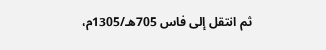ثم انتقل إلى فاس 705هـ/1305م،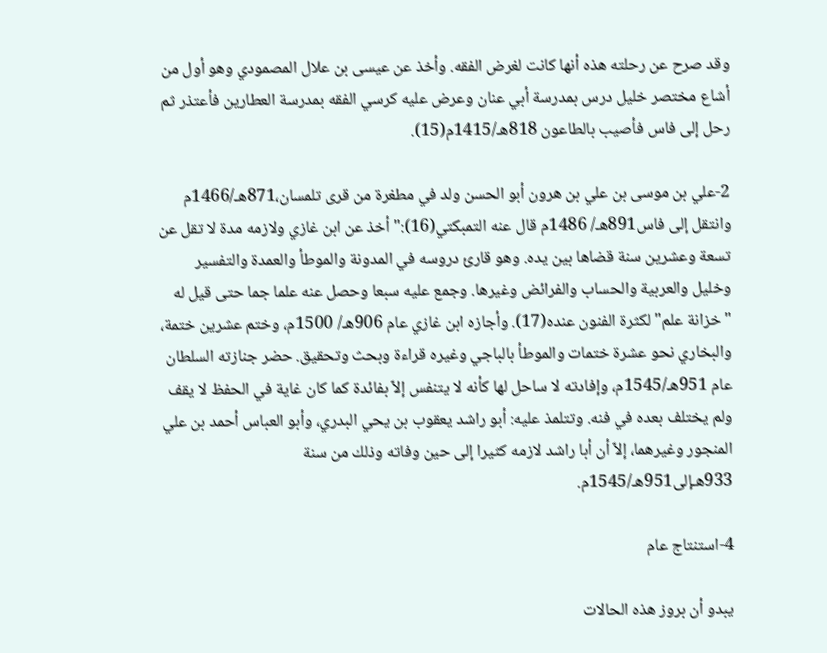وقد صرح عن رحلته هذه أنها كانت لغرض الفقه. وأخذ عن عيسى بن علال المصمودي وهو أول من أشاع مختصر خليل درس بمدرسة أبي عنان وعرض عليه كرسي الفقه بمدرسة العطارين فأعتذر ثم رحل إلى فاس فأصيب بالطاعون 818هـ/1415م(15).

2-علي بن موسى بن علي بن هرون أبو الحسن ولد في مطغرة من قرى تلمسان،871هـ/1466م وانتقل إلى فاس891هـ/ 1486م قال عنه التمبكتي(16):" أخذ عن ابن غازي ولازمه مدة لا تقل عن تسعة وعشرين سنة قضاها بين يده. وهو قارئ دروسه في المدونة والموطأ والعمدة والتفسير وخليل والعربية والحساب والفرائض وغيرها. وجمع عليه سبعا وحصل عنه علما جما حتى قيل له "خزانة علم" لكثرة الفنون عنده(17). وأجازه ابن غازي عام 906هـ/ 1500م، وختم عشرين ختمة، والبخاري نحو عشرة ختمات والموطأ بالباجي وغيره قراءة وبحث وتحقيق. حضر جنازته السلطان عام 951هـ/1545م، وإفادته لا ساحل لها كأنه لا يتنفس إلاّ بفائدة كما كان غاية في الحفظ لا يقف ولم يختلف بعده في فنه. وتتلمذ عليه: أبو راشد يعقوب بن يحي البدري، وأبو العباس أحمد بن علي المنجور وغيرهما، إلاّ أن أبا راشد لازمه كثيرا إلى حين وفاته وذلك من سنة 933هـإلى951هـ/1545م.

4-استنتاج عام

يبدو أن بروز هذه الحالات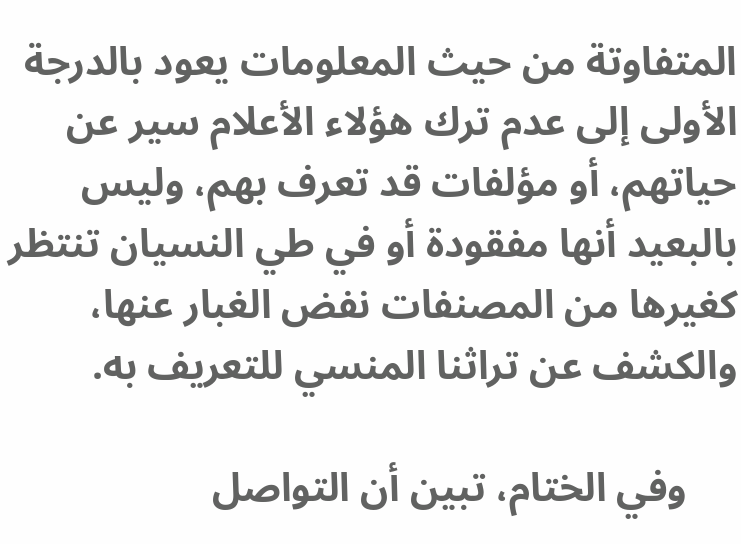المتفاوتة من حيث المعلومات يعود بالدرجة الأولى إلى عدم ترك هؤلاء الأعلام سير عن حياتهم، أو مؤلفات قد تعرف بهم، وليس بالبعيد أنها مفقودة أو في طي النسيان تنتظر كغيرها من المصنفات نفض الغبار عنها، والكشف عن تراثنا المنسي للتعريف به.

     وفي الختام، تبين أن التواصل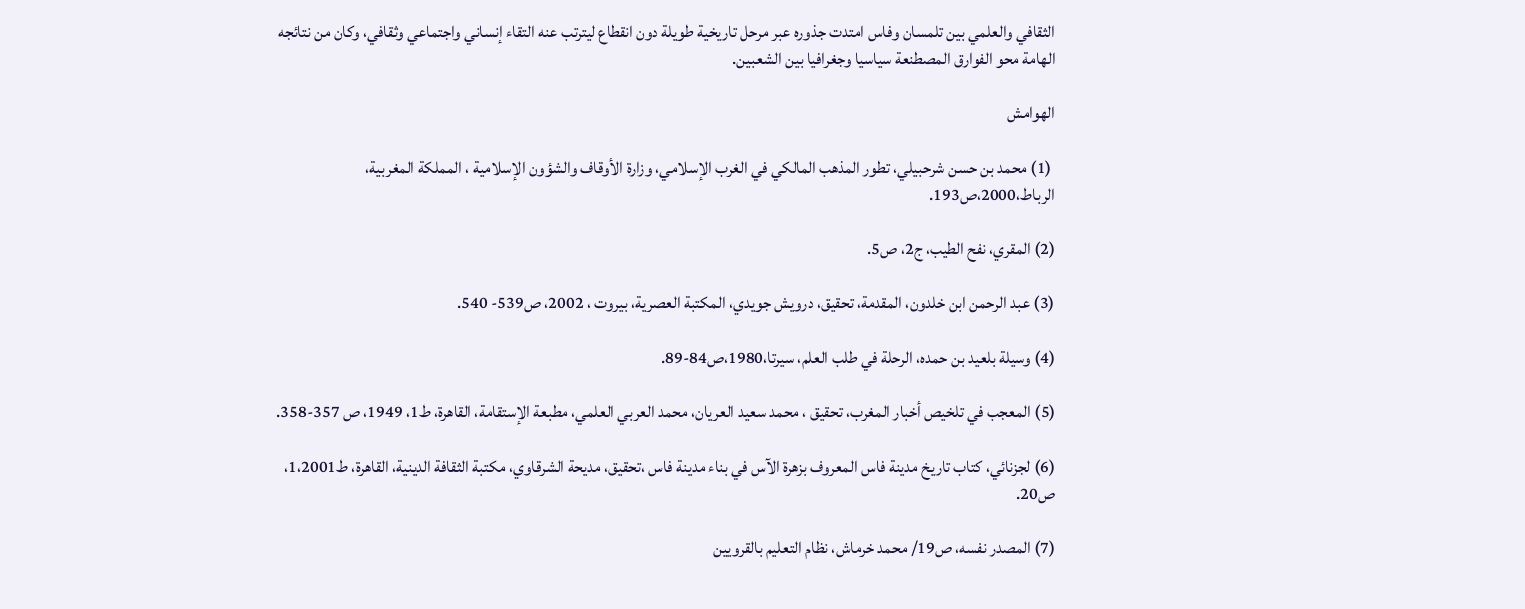الثقافي والعلمي بين تلمسان وفاس امتدت جذوره عبر مرحل تاريخية طويلة دون انقطاع ليترتب عنه التقاء إنساني واجتماعي وثقافي، وكان من نتائجه الهامة محو الفوارق المصطنعة سياسيا وجغرافيا بين الشعبين.

الهوامش

 (1) محمد بن حسن شرحبيلي، تطور المذهب المالكي في الغرب الإسلامي، وزارة الأوقاف والشؤون الإسلامية ، المملكة المغربية، الرباط،2000،ص193.

(2) المقري، نفح الطيب، ج2، ص5.

(3) عبد الرحمن ابن خلدون، المقدمة، تحقيق، درويش جويدي، المكتبة العصرية، بيروت ، 2002، ص539- 540.

(4) وسيلة بلعيد بن حمده، الرحلة في طلب العلم، سيرتا،1980،ص84-89.

(5) المعجب في تلخيص أخبار المغرب، تحقيق ، محمد سعيد العريان، محمد العربي العلمي، مطبعة الإستقامة، القاهرة، ط1، 1949، ص 357-358.

(6) لجزنائي، كتاب تاريخ مدينة فاس المعروف بزهرة الآس في بناء مدينة فاس ،تحقيق، مديحة الشرقاوي، مكتبة الثقافة الدينية، القاهرة، ط1،2001، ص20.

(7) المصدر نفسه، ص19/ محمد خرماش، نظام التعليم بالقرويين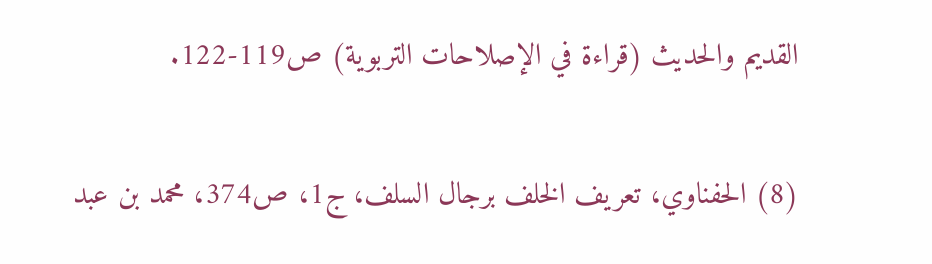القديم والحديث (قراءة في الإصلاحات التربوية) ص119-122.

(8) الحفناوي، تعريف الخلف برجال السلف، ج1، ص374، محمد بن عبد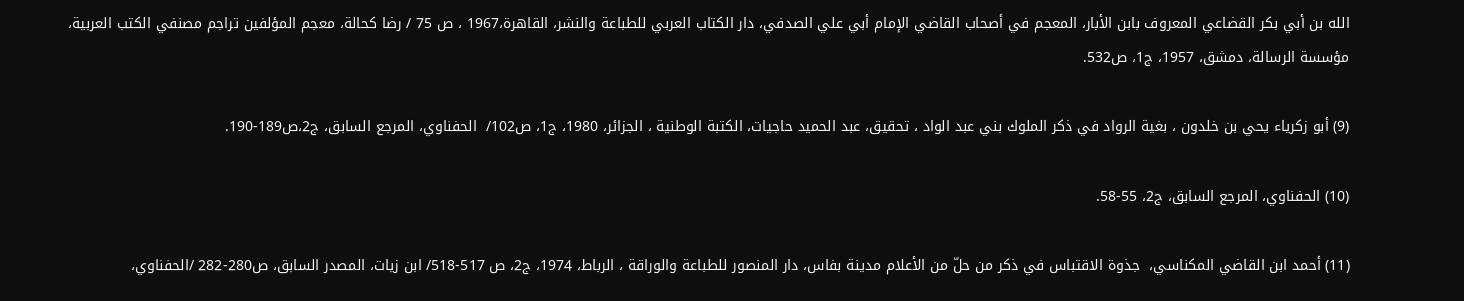الله بن أبي بكر القضاعي المعروف بابن الأبار، المعجم في أصحاب القاضي الإمام أبي علي الصدفي، دار الكتاب العربي للطباعة والنشر، القاهرة،1967 ، ص 75 / رضا كحالة، معجم المؤلفين تراجم مصنفي الكتب العربية، مؤسسة الرسالة، دمشق، 1957، ج1، ص532.

(9) أبو زكرياء يحي بن خلدون ، بغية الرواد في ذكر الملوك بني عبد الواد ، تحقيق، عبد الحميد حاجيات، الكتبة الوطنية ، الجزائر، 1980، ج1، ص102/  الحفناوي، المرجع السابق، ج2،ص189-190.

(10) الحفناوي، المرجع السابق، ج2، 55-58.

(11) أحمد ابن القاضي المكناسي،  جذوة الاقتباس في ذكر من حلّ من الأعلام مدينة بفاس، دار المنصور للطباعة والوراقة ، الرباط، 1974، ج2، ص 517-518/ ابن زيات، المصدر السابق، ص280-282 /الحفناوي،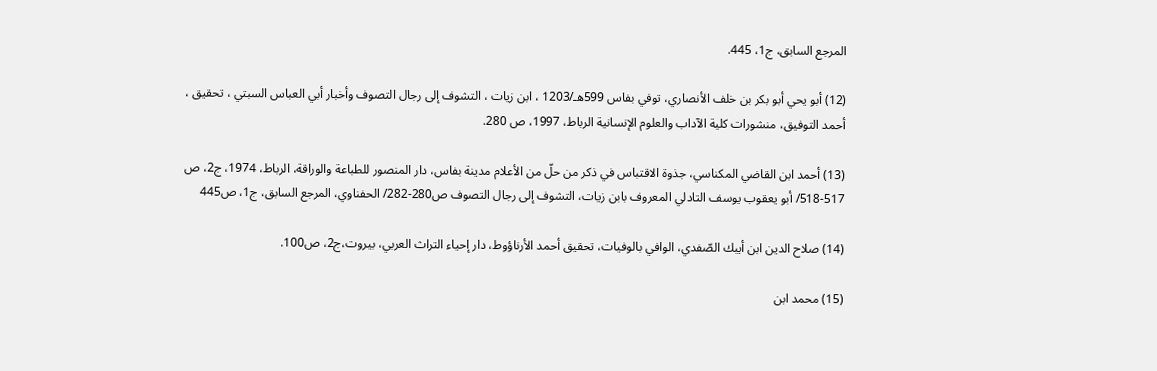المرجع السابق، ج1، 445.

(12) أبو يحي أبو بكر بن خلف الأنصاري، توفي بفاس 599هـ/1203 ، ابن زيات ، التشوف إلى رجال التصوف وأخبار أبي العباس السبتي ، تحقيق ، أحمد التوفيق، منشورات كلية الآداب والعلوم الإنسانية الرباط، 1997، ص 280.

(13) أحمد ابن القاضي المكناسي، جذوة الاقتباس في ذكر من حلّ من الأعلام مدينة بفاس، دار المنصور للطباعة والوراقة، الرباط، 1974، ج2، ص 517-518/ أبو يعقوب يوسف التادلي المعروف بابن زيات، التشوف إلى رجال التصوف ص280-282/ الحفناوي، المرجع السابق، ج1، ص445

(14) صلاح الدين ابن أيبك الصّفدي، الوافي بالوفيات، تحقيق أحمد الأرناؤوط، دار إحياء التراث العربي، بيروت،ج2، ص100.

(15) محمد ابن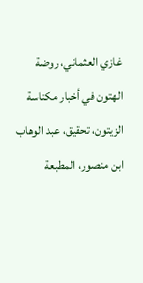غازي العثماني، روضة الهتون في أخبار مكناسة الزيتون، تحقيق، عبد الوهاب ابن منصور، المطبعة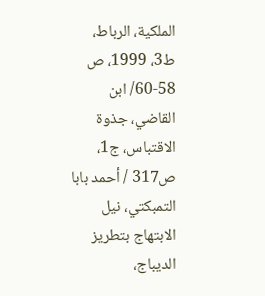الملكية، الرباط، ط3، 1999، ص 58-60/ ابن القاضي، جذوة الاقتباس، ج1، ص317 / أحمد بابا التمبكتي، نيل الابتهاج بتطريز الديباج،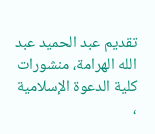تقديم عبد الحميد عبد الله الهرامة، منشورات كلية الدعوة الإسلامية ،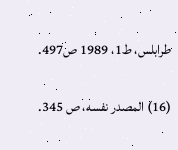طرابلس، ط1، 1989 ص497.

(16) المصدر نفسه، ص 345.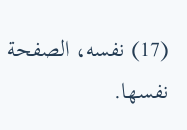(17) نفسه، الصفحة نفسها.